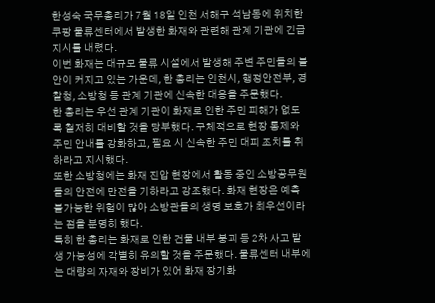한성숙 국무총리가 7월 18일 인천 서해구 석남동에 위치한 쿠팡 물류센터에서 발생한 화재와 관련해 관계 기관에 긴급 지시를 내렸다.
이번 화재는 대규모 물류 시설에서 발생해 주변 주민들의 불안이 커지고 있는 가운데, 한 총리는 인천시, 행정안전부, 경찰청, 소방청 등 관계 기관에 신속한 대응을 주문했다.
한 총리는 우선 관계 기관이 화재로 인한 주민 피해가 없도록 철저히 대비할 것을 당부했다. 구체적으로 현장 통제와 주민 안내를 강화하고, 필요 시 신속한 주민 대피 조치를 취하라고 지시했다.
또한 소방청에는 화재 진압 현장에서 활동 중인 소방공무원들의 안전에 만전을 기하라고 강조했다. 화재 현장은 예측 불가능한 위험이 많아 소방관들의 생명 보호가 최우선이라는 점을 분명히 했다.
특히 한 총리는 화재로 인한 건물 내부 붕괴 등 2차 사고 발생 가능성에 각별히 유의할 것을 주문했다. 물류센터 내부에는 대량의 자재와 장비가 있어 화재 장기화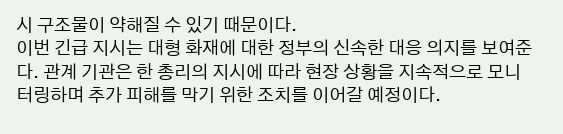시 구조물이 약해질 수 있기 때문이다.
이번 긴급 지시는 대형 화재에 대한 정부의 신속한 대응 의지를 보여준다. 관계 기관은 한 총리의 지시에 따라 현장 상황을 지속적으로 모니터링하며 추가 피해를 막기 위한 조치를 이어갈 예정이다.